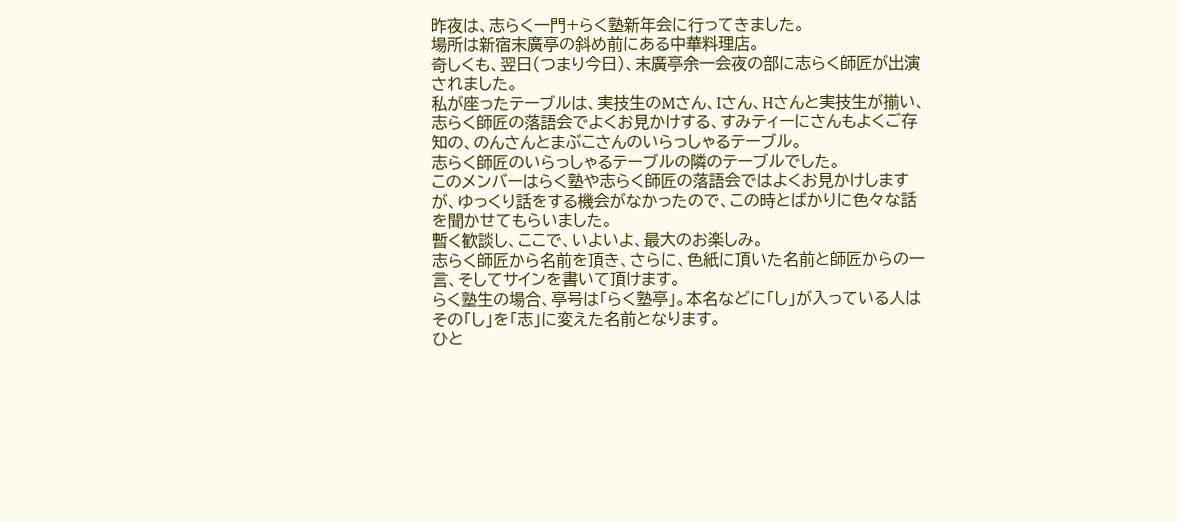昨夜は、志らく一門+らく塾新年会に行ってきました。
場所は新宿末廣亭の斜め前にある中華料理店。
奇しくも、翌日(つまり今日)、末廣亭余一会夜の部に志らく師匠が出演されました。
私が座ったテーブルは、実技生のMさん、Iさん、Hさんと実技生が揃い、志らく師匠の落語会でよくお見かけする、すみティーにさんもよくご存知の、のんさんとまぶこさんのいらっしゃるテーブル。
志らく師匠のいらっしゃるテーブルの隣のテーブルでした。
このメンバーはらく塾や志らく師匠の落語会ではよくお見かけしますが、ゆっくり話をする機会がなかったので、この時とばかりに色々な話を聞かせてもらいました。
暫く歓談し、ここで、いよいよ、最大のお楽しみ。
志らく師匠から名前を頂き、さらに、色紙に頂いた名前と師匠からの一言、そしてサインを書いて頂けます。
らく塾生の場合、亭号は「らく塾亭」。本名などに「し」が入っている人はその「し」を「志」に変えた名前となります。
ひと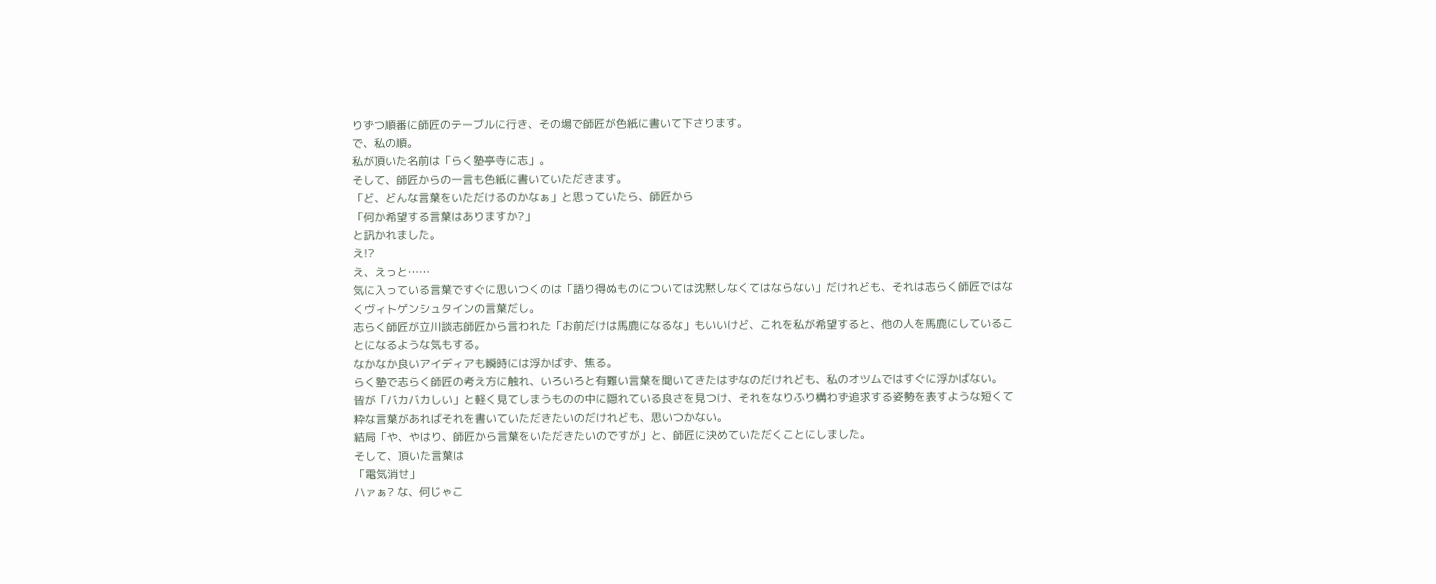りずつ順番に師匠のテーブルに行き、その場で師匠が色紙に書いて下さります。
で、私の順。
私が頂いた名前は「らく塾亭寺に志」。
そして、師匠からの一言も色紙に書いていただきます。
「ど、どんな言葉をいただけるのかなぁ」と思っていたら、師匠から
「何か希望する言葉はありますか?」
と訊かれました。
え!?
え、えっと……
気に入っている言葉ですぐに思いつくのは「語り得ぬものについては沈黙しなくてはならない」だけれども、それは志らく師匠ではなくヴィトゲンシュタインの言葉だし。
志らく師匠が立川談志師匠から言われた「お前だけは馬鹿になるな」もいいけど、これを私が希望すると、他の人を馬鹿にしていることになるような気もする。
なかなか良いアイディアも瞬時には浮かばず、焦る。
らく塾で志らく師匠の考え方に触れ、いろいろと有難い言葉を聞いてきたはずなのだけれども、私のオツムではすぐに浮かばない。
皆が「バカバカしい」と軽く見てしまうものの中に隠れている良さを見つけ、それをなりふり構わず追求する姿勢を表すような短くて粋な言葉があればそれを書いていただきたいのだけれども、思いつかない。
結局「や、やはり、師匠から言葉をいただきたいのですが」と、師匠に決めていただくことにしました。
そして、頂いた言葉は
「電気消せ」
ハァぁ? な、何じゃこ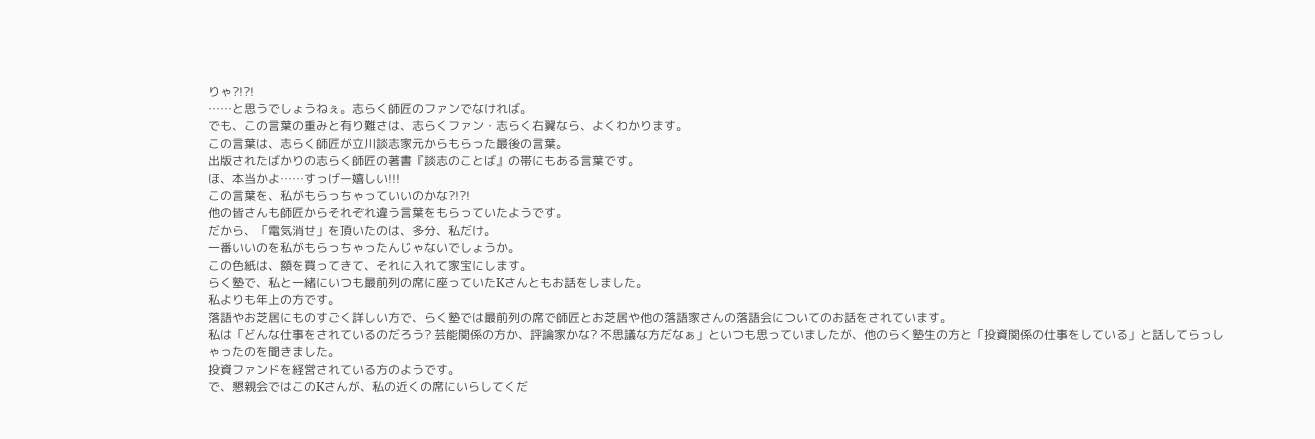りゃ?!?!
……と思うでしょうねぇ。志らく師匠のファンでなければ。
でも、この言葉の重みと有り難さは、志らくファン・志らく右翼なら、よくわかります。
この言葉は、志らく師匠が立川談志家元からもらった最後の言葉。
出版されたばかりの志らく師匠の著書『談志のことば』の帯にもある言葉です。
ほ、本当かよ……すっげー嬉しい!!!
この言葉を、私がもらっちゃっていいのかな?!?!
他の皆さんも師匠からそれぞれ違う言葉をもらっていたようです。
だから、「電気消せ」を頂いたのは、多分、私だけ。
一番いいのを私がもらっちゃったんじゃないでしょうか。
この色紙は、額を買ってきて、それに入れて家宝にします。
らく塾で、私と一緒にいつも最前列の席に座っていたKさんともお話をしました。
私よりも年上の方です。
落語やお芝居にものすごく詳しい方で、らく塾では最前列の席で師匠とお芝居や他の落語家さんの落語会についてのお話をされています。
私は「どんな仕事をされているのだろう? 芸能関係の方か、評論家かな? 不思議な方だなぁ」といつも思っていましたが、他のらく塾生の方と「投資関係の仕事をしている」と話してらっしゃったのを聞きました。
投資ファンドを経営されている方のようです。
で、懇親会ではこのKさんが、私の近くの席にいらしてくだ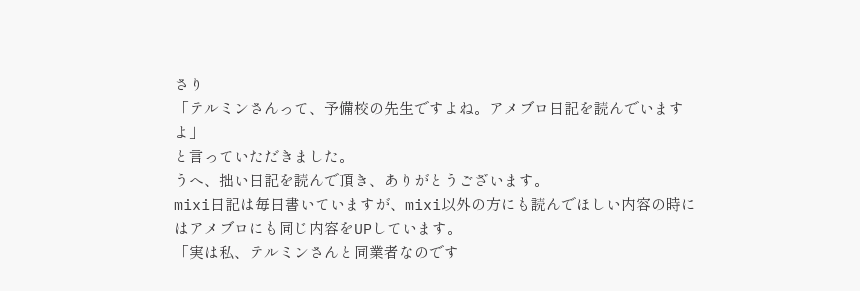さり
「テルミンさんって、予備校の先生ですよね。アメブロ日記を読んでいますよ」
と言っていただきました。
うへ、拙い日記を読んで頂き、ありがとうございます。
mixi日記は毎日書いていますが、mixi以外の方にも読んでほしい内容の時にはアメブロにも同じ内容をUPしています。
「実は私、テルミンさんと同業者なのです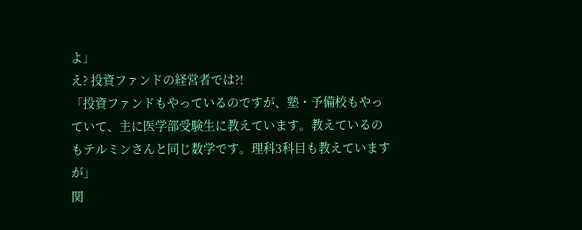よ」
え? 投資ファンドの経営者では?!
「投資ファンドもやっているのですが、塾・予備校もやっていて、主に医学部受験生に教えています。教えているのもテルミンさんと同じ数学です。理科3科目も教えていますが」
関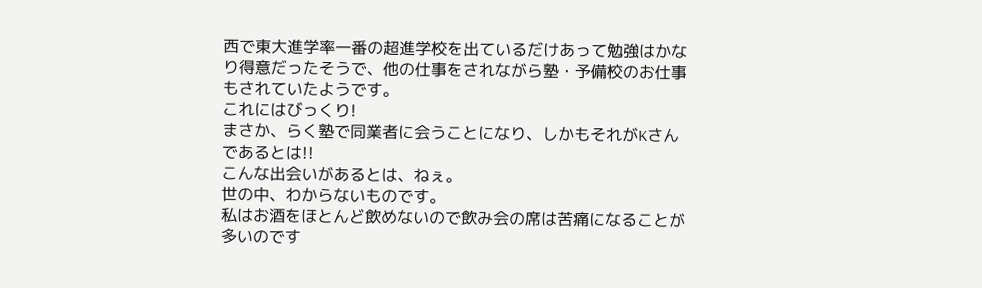西で東大進学率一番の超進学校を出ているだけあって勉強はかなり得意だったそうで、他の仕事をされながら塾・予備校のお仕事もされていたようです。
これにはびっくり!
まさか、らく塾で同業者に会うことになり、しかもそれがKさんであるとは!!
こんな出会いがあるとは、ねぇ。
世の中、わからないものです。
私はお酒をほとんど飲めないので飲み会の席は苦痛になることが多いのです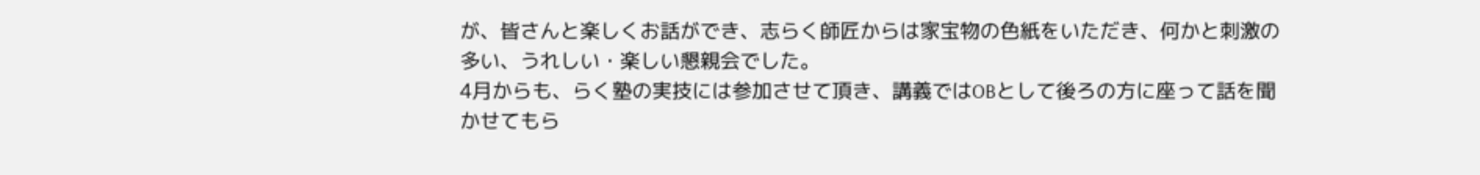が、皆さんと楽しくお話ができ、志らく師匠からは家宝物の色紙をいただき、何かと刺激の多い、うれしい・楽しい懇親会でした。
4月からも、らく塾の実技には参加させて頂き、講義ではOBとして後ろの方に座って話を聞かせてもら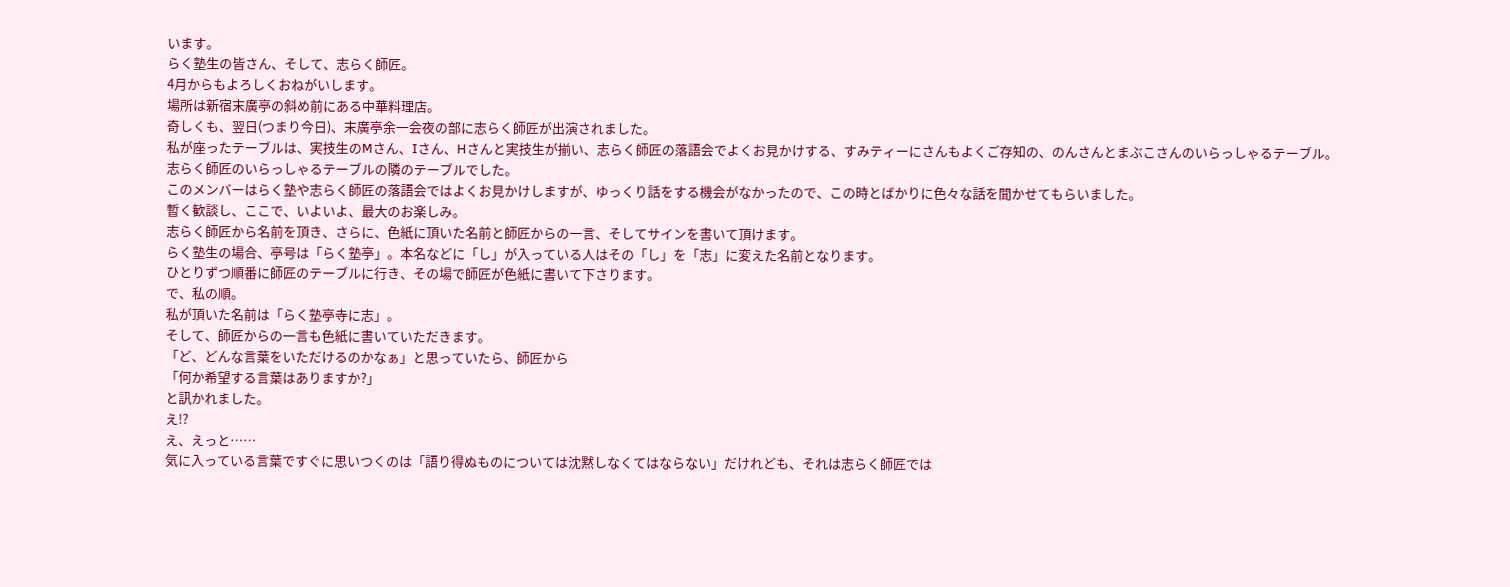います。
らく塾生の皆さん、そして、志らく師匠。
4月からもよろしくおねがいします。
場所は新宿末廣亭の斜め前にある中華料理店。
奇しくも、翌日(つまり今日)、末廣亭余一会夜の部に志らく師匠が出演されました。
私が座ったテーブルは、実技生のMさん、Iさん、Hさんと実技生が揃い、志らく師匠の落語会でよくお見かけする、すみティーにさんもよくご存知の、のんさんとまぶこさんのいらっしゃるテーブル。
志らく師匠のいらっしゃるテーブルの隣のテーブルでした。
このメンバーはらく塾や志らく師匠の落語会ではよくお見かけしますが、ゆっくり話をする機会がなかったので、この時とばかりに色々な話を聞かせてもらいました。
暫く歓談し、ここで、いよいよ、最大のお楽しみ。
志らく師匠から名前を頂き、さらに、色紙に頂いた名前と師匠からの一言、そしてサインを書いて頂けます。
らく塾生の場合、亭号は「らく塾亭」。本名などに「し」が入っている人はその「し」を「志」に変えた名前となります。
ひとりずつ順番に師匠のテーブルに行き、その場で師匠が色紙に書いて下さります。
で、私の順。
私が頂いた名前は「らく塾亭寺に志」。
そして、師匠からの一言も色紙に書いていただきます。
「ど、どんな言葉をいただけるのかなぁ」と思っていたら、師匠から
「何か希望する言葉はありますか?」
と訊かれました。
え!?
え、えっと……
気に入っている言葉ですぐに思いつくのは「語り得ぬものについては沈黙しなくてはならない」だけれども、それは志らく師匠では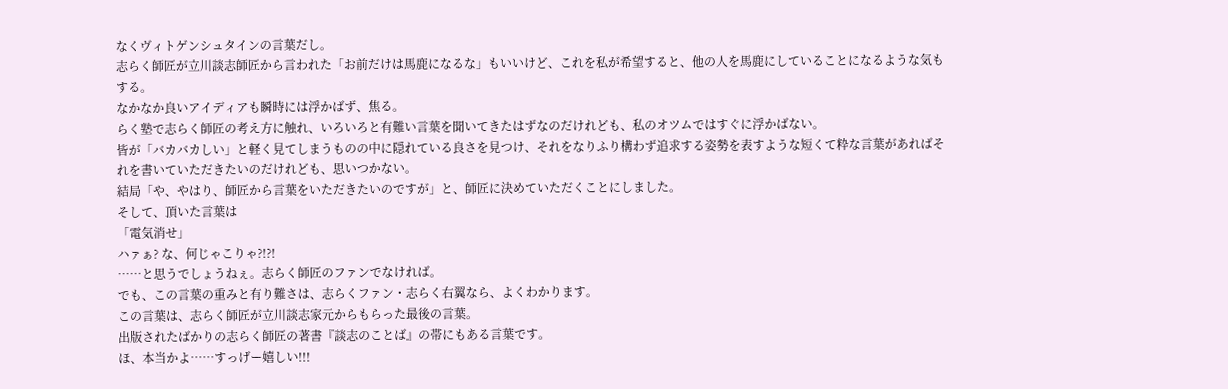なくヴィトゲンシュタインの言葉だし。
志らく師匠が立川談志師匠から言われた「お前だけは馬鹿になるな」もいいけど、これを私が希望すると、他の人を馬鹿にしていることになるような気もする。
なかなか良いアイディアも瞬時には浮かばず、焦る。
らく塾で志らく師匠の考え方に触れ、いろいろと有難い言葉を聞いてきたはずなのだけれども、私のオツムではすぐに浮かばない。
皆が「バカバカしい」と軽く見てしまうものの中に隠れている良さを見つけ、それをなりふり構わず追求する姿勢を表すような短くて粋な言葉があればそれを書いていただきたいのだけれども、思いつかない。
結局「や、やはり、師匠から言葉をいただきたいのですが」と、師匠に決めていただくことにしました。
そして、頂いた言葉は
「電気消せ」
ハァぁ? な、何じゃこりゃ?!?!
……と思うでしょうねぇ。志らく師匠のファンでなければ。
でも、この言葉の重みと有り難さは、志らくファン・志らく右翼なら、よくわかります。
この言葉は、志らく師匠が立川談志家元からもらった最後の言葉。
出版されたばかりの志らく師匠の著書『談志のことば』の帯にもある言葉です。
ほ、本当かよ……すっげー嬉しい!!!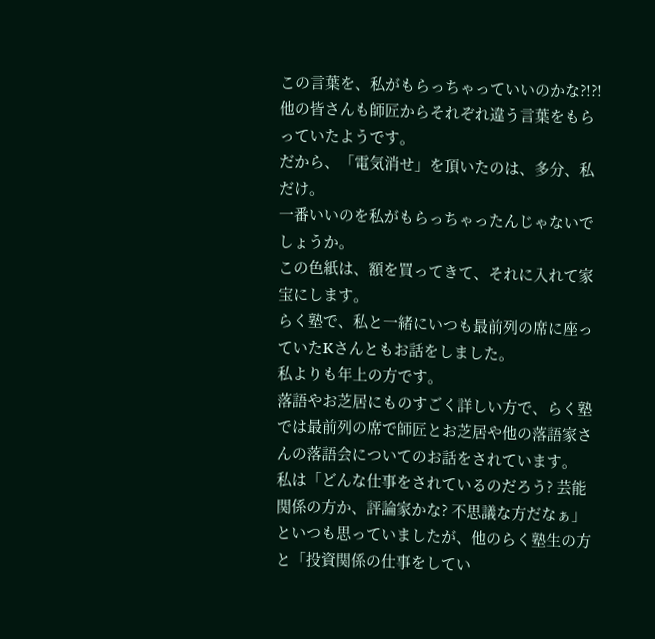この言葉を、私がもらっちゃっていいのかな?!?!
他の皆さんも師匠からそれぞれ違う言葉をもらっていたようです。
だから、「電気消せ」を頂いたのは、多分、私だけ。
一番いいのを私がもらっちゃったんじゃないでしょうか。
この色紙は、額を買ってきて、それに入れて家宝にします。
らく塾で、私と一緒にいつも最前列の席に座っていたKさんともお話をしました。
私よりも年上の方です。
落語やお芝居にものすごく詳しい方で、らく塾では最前列の席で師匠とお芝居や他の落語家さんの落語会についてのお話をされています。
私は「どんな仕事をされているのだろう? 芸能関係の方か、評論家かな? 不思議な方だなぁ」といつも思っていましたが、他のらく塾生の方と「投資関係の仕事をしてい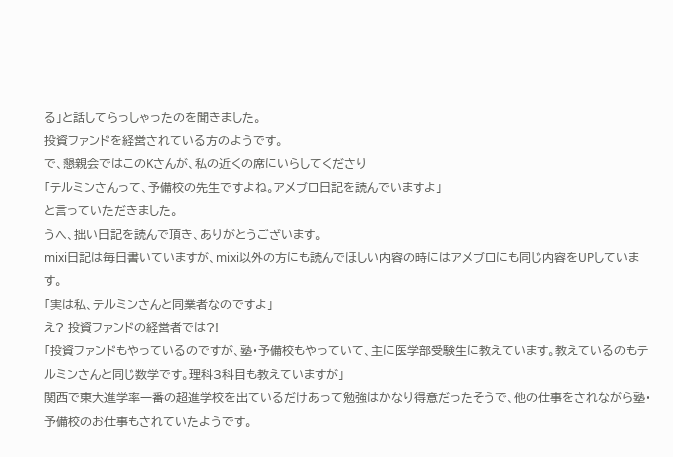る」と話してらっしゃったのを聞きました。
投資ファンドを経営されている方のようです。
で、懇親会ではこのKさんが、私の近くの席にいらしてくださり
「テルミンさんって、予備校の先生ですよね。アメブロ日記を読んでいますよ」
と言っていただきました。
うへ、拙い日記を読んで頂き、ありがとうございます。
mixi日記は毎日書いていますが、mixi以外の方にも読んでほしい内容の時にはアメブロにも同じ内容をUPしています。
「実は私、テルミンさんと同業者なのですよ」
え? 投資ファンドの経営者では?!
「投資ファンドもやっているのですが、塾・予備校もやっていて、主に医学部受験生に教えています。教えているのもテルミンさんと同じ数学です。理科3科目も教えていますが」
関西で東大進学率一番の超進学校を出ているだけあって勉強はかなり得意だったそうで、他の仕事をされながら塾・予備校のお仕事もされていたようです。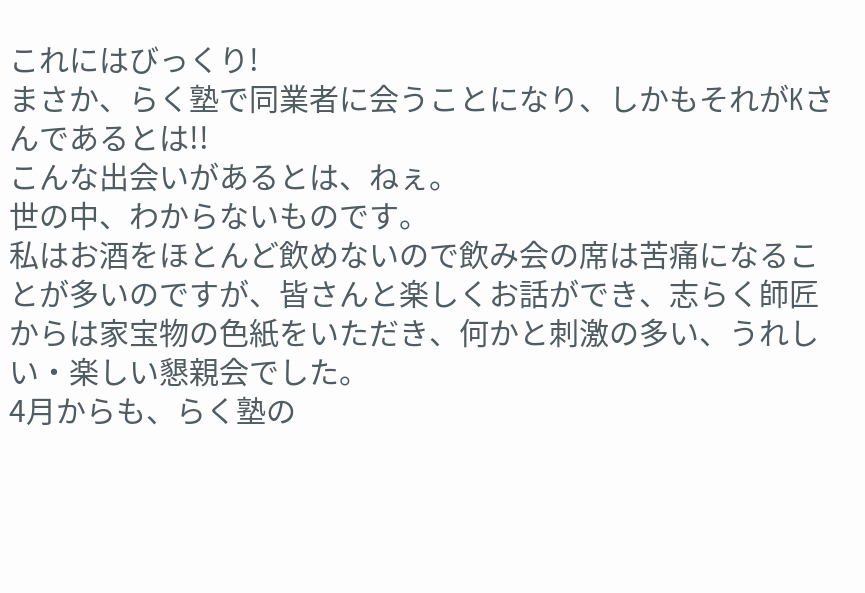これにはびっくり!
まさか、らく塾で同業者に会うことになり、しかもそれがKさんであるとは!!
こんな出会いがあるとは、ねぇ。
世の中、わからないものです。
私はお酒をほとんど飲めないので飲み会の席は苦痛になることが多いのですが、皆さんと楽しくお話ができ、志らく師匠からは家宝物の色紙をいただき、何かと刺激の多い、うれしい・楽しい懇親会でした。
4月からも、らく塾の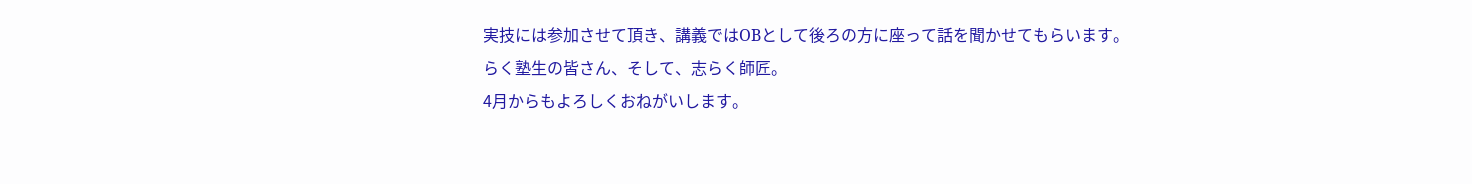実技には参加させて頂き、講義ではOBとして後ろの方に座って話を聞かせてもらいます。
らく塾生の皆さん、そして、志らく師匠。
4月からもよろしくおねがいします。